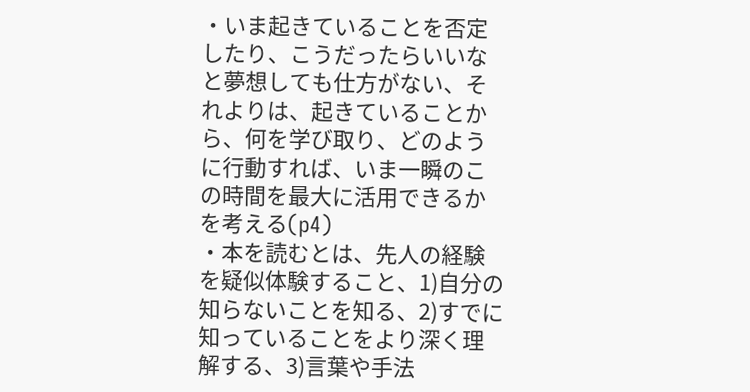・いま起きていることを否定したり、こうだったらいいなと夢想しても仕方がない、それよりは、起きていることから、何を学び取り、どのように行動すれば、いま一瞬のこの時間を最大に活用できるかを考える(p4)
・本を読むとは、先人の経験を疑似体験すること、1)自分の知らないことを知る、2)すでに知っていることをより深く理解する、3)言葉や手法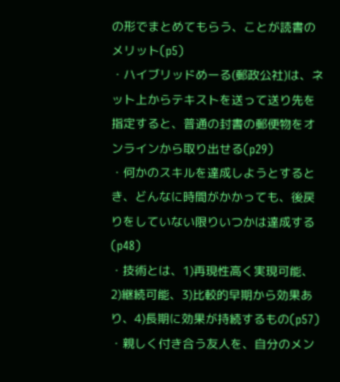の形でまとめてもらう、ことが読書のメリット(p5)
・ハイブリッドめーる(郵政公社)は、ネット上からテキストを送って送り先を指定すると、普通の封書の郵便物をオンラインから取り出せる(p29)
・何かのスキルを達成しようとするとき、どんなに時間がかかっても、後戻りをしていない限りいつかは達成する(p48)
・技術とは、1)再現性高く実現可能、2)継続可能、3)比較的早期から効果あり、4)長期に効果が持続するもの(p57)
・親しく付き合う友人を、自分のメン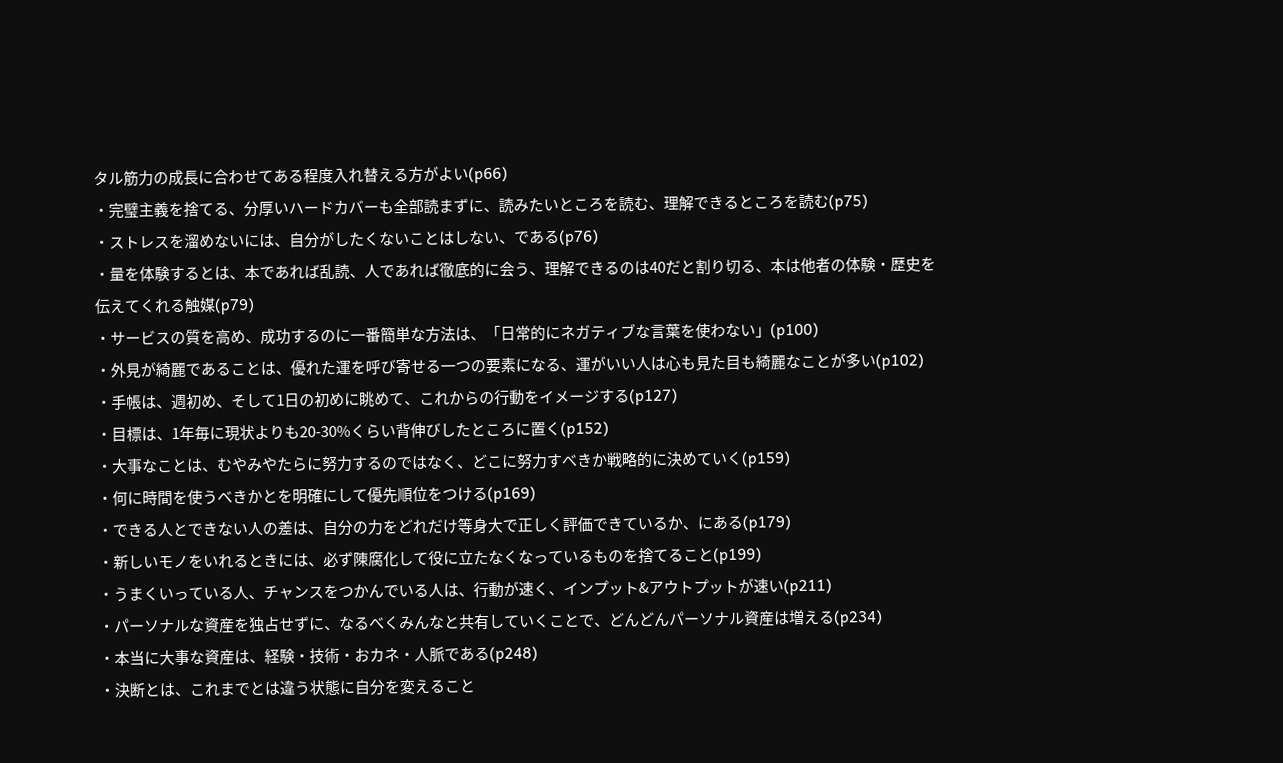タル筋力の成長に合わせてある程度入れ替える方がよい(p66)
・完璧主義を捨てる、分厚いハードカバーも全部読まずに、読みたいところを読む、理解できるところを読む(p75)
・ストレスを溜めないには、自分がしたくないことはしない、である(p76)
・量を体験するとは、本であれば乱読、人であれば徹底的に会う、理解できるのは40だと割り切る、本は他者の体験・歴史を伝えてくれる触媒(p79)
・サービスの質を高め、成功するのに一番簡単な方法は、「日常的にネガティブな言葉を使わない」(p100)
・外見が綺麗であることは、優れた運を呼び寄せる一つの要素になる、運がいい人は心も見た目も綺麗なことが多い(p102)
・手帳は、週初め、そして1日の初めに眺めて、これからの行動をイメージする(p127)
・目標は、1年毎に現状よりも20-30%くらい背伸びしたところに置く(p152)
・大事なことは、むやみやたらに努力するのではなく、どこに努力すべきか戦略的に決めていく(p159)
・何に時間を使うべきかとを明確にして優先順位をつける(p169)
・できる人とできない人の差は、自分の力をどれだけ等身大で正しく評価できているか、にある(p179)
・新しいモノをいれるときには、必ず陳腐化して役に立たなくなっているものを捨てること(p199)
・うまくいっている人、チャンスをつかんでいる人は、行動が速く、インプット&アウトプットが速い(p211)
・パーソナルな資産を独占せずに、なるべくみんなと共有していくことで、どんどんパーソナル資産は増える(p234)
・本当に大事な資産は、経験・技術・おカネ・人脈である(p248)
・決断とは、これまでとは違う状態に自分を変えること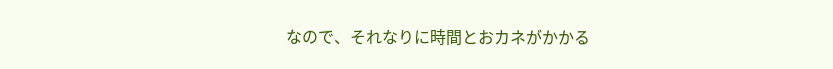なので、それなりに時間とおカネがかかる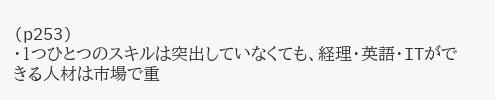(p253)
・1つひとつのスキルは突出していなくても、経理・英語・ITができる人材は市場で重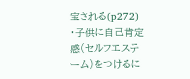宝される(p272)
・子供に自己肯定感(セルフエステーム)をつけるに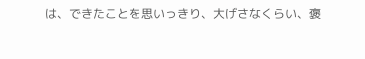は、できたことを思いっきり、大げさなくらい、褒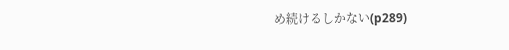め続けるしかない(p289)